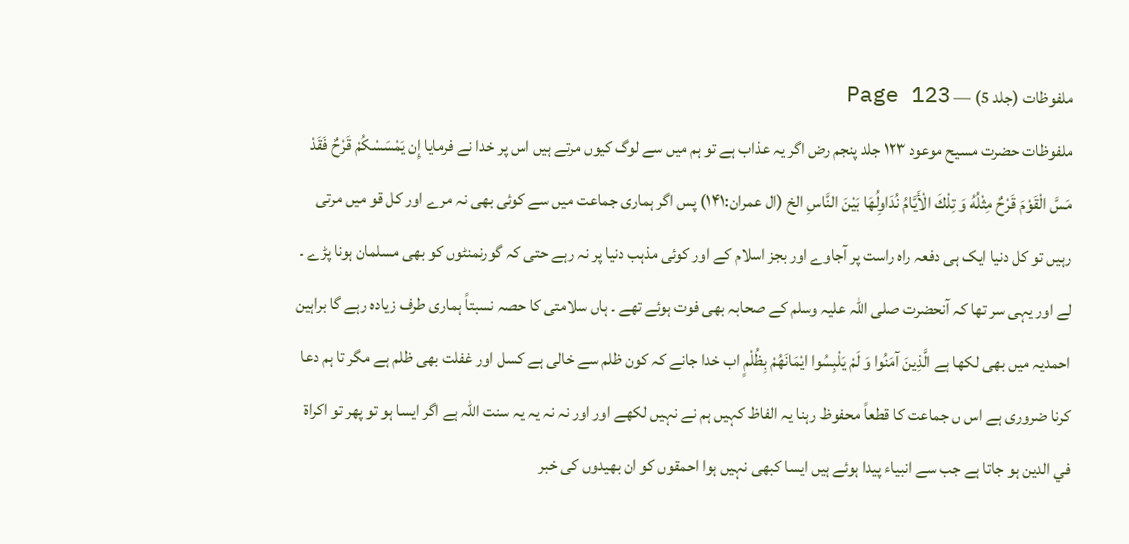ملفوظات (جلد 5) — Page 123
ملفوظات حضرت مسیح موعود ۱۲۳ جلد پنجم رض اگر یہ عذاب ہے تو ہم میں سے لوگ کیوں مرتے ہیں اس پر خدا نے فرمایا إِن يَمْسَسْكُمْ قَرْحٌ فَقَدْ مَسَّ الْقَوْمَ قَرْحٌ مِثْلُهُ وَ تِلْكَ الْأَيَّامُ نُدَاوِلُهَا بَيْنَ النَّاسِ الخ (ال عمران:۱۴۱) پس اگر ہماری جماعت میں سے کوئی بھی نہ مرے اور کل قو میں مرتی رہیں تو کل دنیا ایک ہی دفعہ راہ راست پر آجاوے اور بجز اسلام کے اور کوئی مذہب دنیا پر نہ رہے حتی کہ گورنمنٹوں کو بھی مسلمان ہونا پڑے ۔ لے اور یہی سر تھا کہ آنحضرت صلی اللہ علیہ وسلم کے صحابہ بھی فوت ہوئے تھے ۔ ہاں سلامتی کا حصہ نسبتاً ہماری طرف زیادہ رہے گا براہین احمدیہ میں بھی لکھا ہے الَّذِينَ آمَنُوا وَ لَمْ يَلْبِسُوا ايْمَانَهُمْ بِظُلْمٍ اب خدا جانے کہ کون ظلم سے خالی ہے کسل اور غفلت بھی ظلم ہے مگر تا ہم دعا کرنا ضروری ہے اس ں جماعت کا قطعاً محفوظ رہنا یہ الفاظ کہیں ہم نے نہیں لکھے اور اور نہ نہ یہ یہ سنت اللہ ہے اگر ایسا ہو تو پھر تو اكراة في الدین ہو جاتا ہے جب سے انبیاء پیدا ہوئے ہیں ایسا کبھی نہیں ہوا احمقوں کو ان بھیدوں کی خبر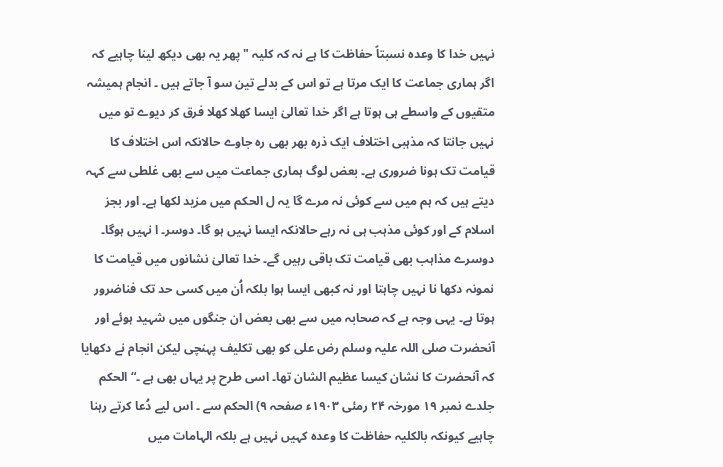نہیں خدا کا وعدہ نسبتاً حفاظت کا ہے نہ کہ کلیہ " پھر یہ بھی دیکھ لینا چاہیے کہ اگر ہماری جماعت کا ایک مرتا ہے تو اس کے بدلے تین سو آ جاتے ہیں ۔ انجام ہمیشہ متقیوں کے واسطے ہی ہوتا ہے اگر خدا تعالیٰ ایسا کھلا کھلا فرق کر دیوے تو میں نہیں جانتا کہ مذہبی اختلاف ایک ذرہ بھر بھی رہ جاوے حالانکہ اس اختلاف کا قیامت تک ہونا ضروری ہے۔ بعض لوگ ہماری جماعت میں سے بھی غلطی سے کہہ دیتے ہیں کہ ہم میں سے کوئی نہ مرے گا یہ ل الحکم میں مزید لکھا ہے۔ اور بجز اسلام کے اور کوئی مذہب ہی نہ رہے حالانکہ ایسا نہیں ہو گا۔ دوسر۔ ا نہیں ہوگا۔ دوسرے مذاہب بھی قیامت تک باقی رہیں گے۔ خدا تعالیٰ نشانوں میں قیامت کا نمونہ دکھا نا نہیں چاہتا اور نہ کبھی ایسا ہوا بلکہ اُن میں کسی حد تک فناضرور ہوتا ہے۔ یہی وجہ ہے کہ صحابہ میں سے بھی بعض ان جنگوں میں شہید ہوئے اور آنحضرت صلی اللہ علیہ وسلم رض علی کو بھی تکلیف پہنچی لیکن انجام نے دکھایا کہ آنحضرت کا نشان کیسا عظیم الشان تھا۔ اسی طرح پر یہاں بھی ہے ۔“ الحکم جلدے نمبر ۱۹ مورخہ ۲۴ رمئی ۱۹۰۳ء صفحہ ۹) الحکم سے ۔ اس لیے دُعا کرتے رہنا چاہیے کیونکہ بالکلیہ حفاظت کا وعدہ کہیں نہیں ہے بلکہ الہامات میں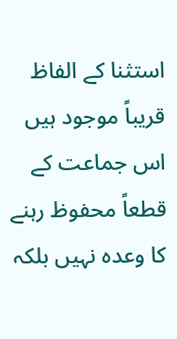استثنا کے الفاظ قریباً موجود ہیں اس جماعت کے قطعاً محفوظ رہنے کا وعدہ نہیں بلکہ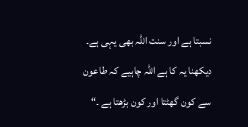نسبتا ہے اور سنت اللہ بھی یہی ہے۔ دیکھنا یہ کا ہے اللہ چاہیے کہ طاعون سے کون گھٹتا اور کون بڑھتا ہے ۔“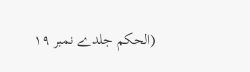(الحکم جلدے نمبر ۱۹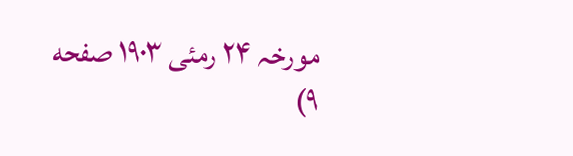مورخہ ۲۴ رمئی ۱۹۰۳ صفحه ۹)